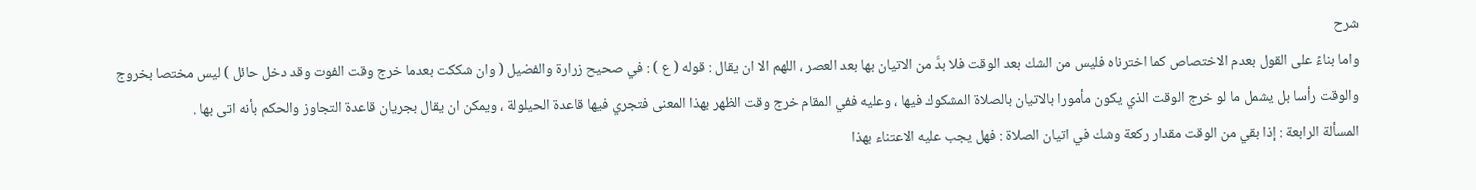شرح
واما بناءً على القول بعدم الاختصاص كما اخترناه فليس من الشك بعد الوقت فلا بدَّ من الاتيان بها بعد العصر ، اللهم الا ان يقال : قوله ( ع ) : في صحيح زرارة والفضيل ( وان شككت بعدما خرج وقت الفوت وقد دخل حائل ) ليس مختصا بخروج والوقت رأسا بل يشمل ما لو خرج الوقت الذي يكون مأمورا بالاتيان بالصلاة المشكوك فيها ، وعليه ففي المقام خرج وقت الظهر بهذا المعنى فتجري فيها قاعدة الحيلولة ، ويمكن ان يقال بجريان قاعدة التجاوز والحكم بأنه اتى بها .
المسألة الرابعة : إذا بقي من الوقت مقدار ركعة وشك في اتيان الصلاة : فهل يجب عليه الاعتناء بهذا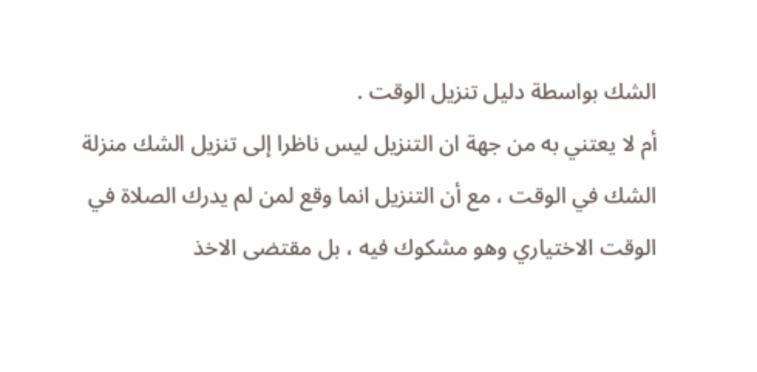الشك بواسطة دليل تنزيل الوقت .
أم لا يعتني به من جهة ان التنزيل ليس ناظرا إلى تنزيل الشك منزلة الشك في الوقت ، مع أن التنزيل انما وقع لمن لم يدرك الصلاة في الوقت الاختياري وهو مشكوك فيه ، بل مقتضى الاخذ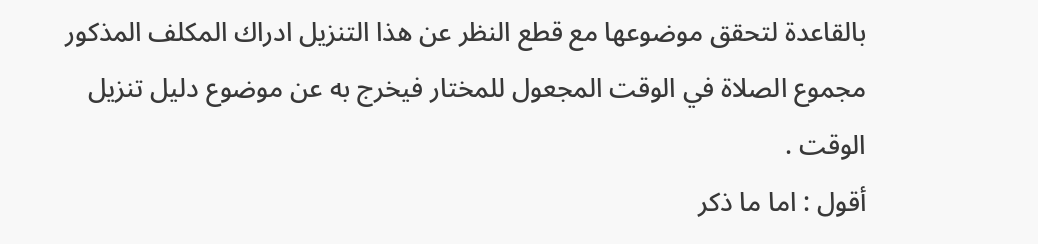بالقاعدة لتحقق موضوعها مع قطع النظر عن هذا التنزيل ادراك المكلف المذكور مجموع الصلاة في الوقت المجعول للمختار فيخرج به عن موضوع دليل تنزيل الوقت .
أقول : اما ما ذكر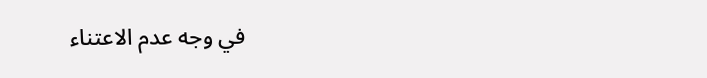في وجه عدم الاعتناء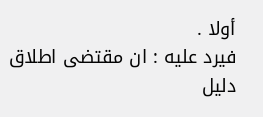أولا .
فيرد عليه : ان مقتضى اطلاق دليل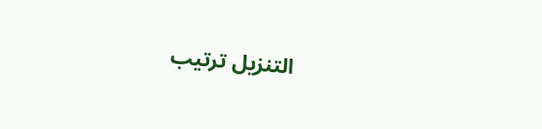التنزيل ترتيب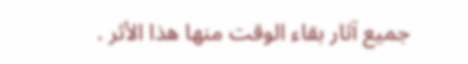جميع آثار بقاء الوقت منها هذا الأثر .